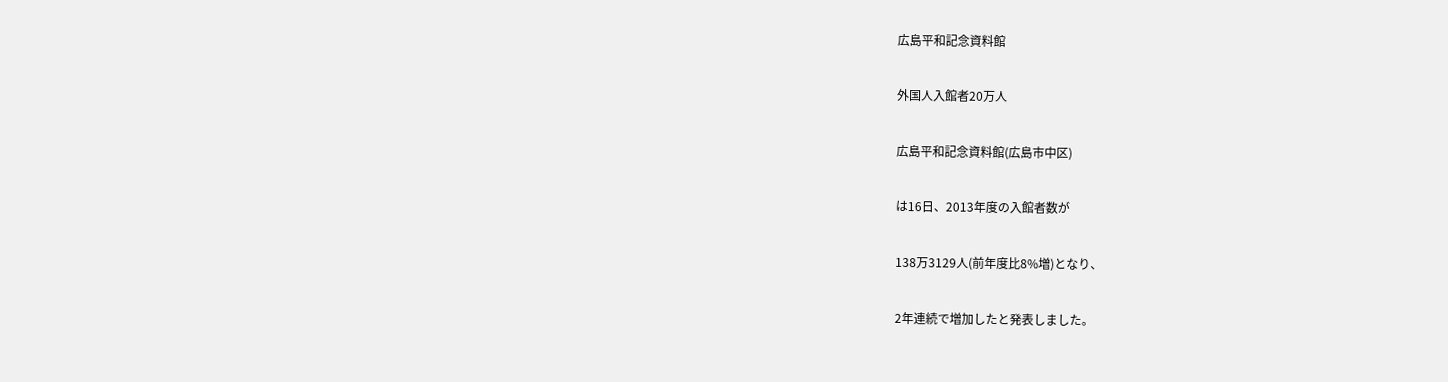広島平和記念資料館

外国人入館者20万人

広島平和記念資料館(広島市中区)

は16日、2013年度の入館者数が

138万3129人(前年度比8%増)となり、

2年連続で増加したと発表しました。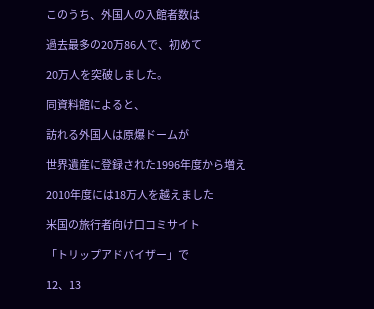このうち、外国人の入館者数は

過去最多の20万86人で、初めて

20万人を突破しました。

同資料館によると、

訪れる外国人は原爆ドームが

世界遺産に登録された1996年度から増え

2010年度には18万人を越えました

米国の旅行者向け口コミサイト

「トリップアドバイザー」で

12、13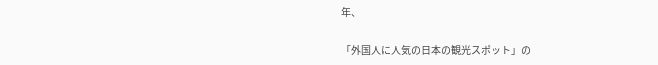年、

「外国人に人気の日本の観光スポット」の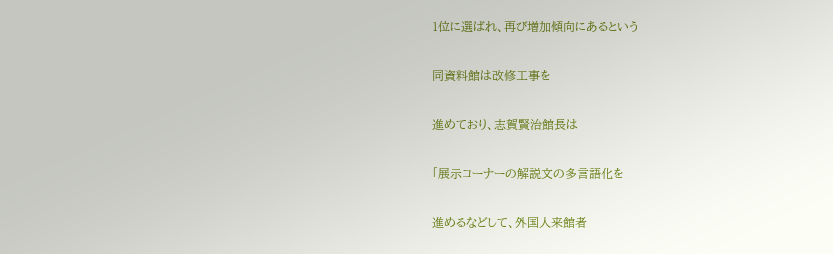1位に選ばれ、再び増加傾向にあるという

同資料館は改修工事を

進めており、志賀賢治館長は

「展示コーナーの解説文の多言語化を

進めるなどして、外国人来館者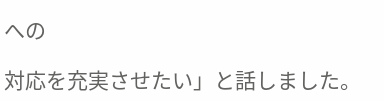への

対応を充実させたい」と話しました。